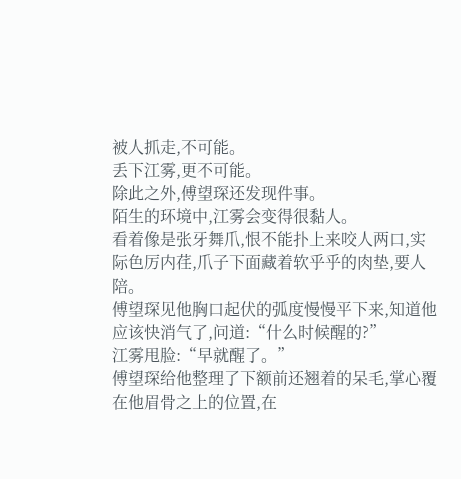被人抓走,不可能。
丢下江雾,更不可能。
除此之外,傅望琛还发现件事。
陌生的环境中,江雾会变得很黏人。
看着像是张牙舞爪,恨不能扑上来咬人两口,实际色厉内荏,爪子下面藏着软乎乎的肉垫,要人陪。
傅望琛见他胸口起伏的弧度慢慢平下来,知道他应该快消气了,问道:“什么时候醒的?”
江雾甩脸:“早就醒了。”
傅望琛给他整理了下额前还翘着的呆毛,掌心覆在他眉骨之上的位置,在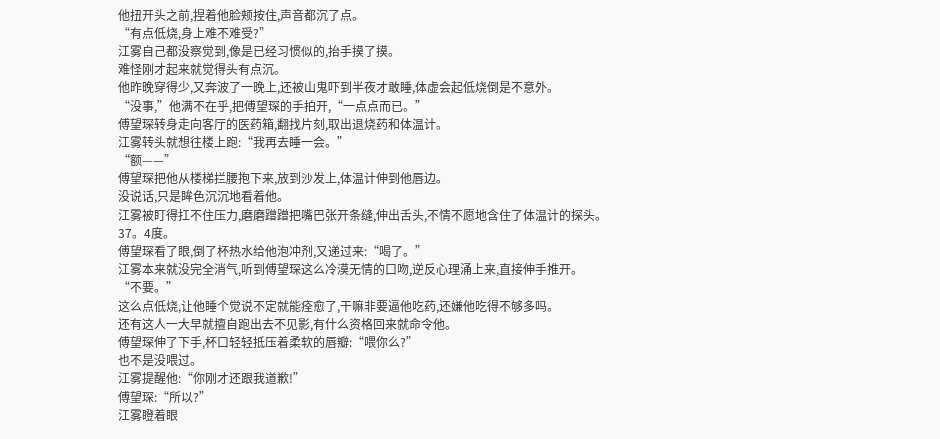他扭开头之前,捏着他脸颊按住,声音都沉了点。
“有点低烧,身上难不难受?”
江雾自己都没察觉到,像是已经习惯似的,抬手摸了摸。
难怪刚才起来就觉得头有点沉。
他昨晚穿得少,又奔波了一晚上,还被山鬼吓到半夜才敢睡,体虚会起低烧倒是不意外。
“没事,”他满不在乎,把傅望琛的手拍开,“一点点而已。”
傅望琛转身走向客厅的医药箱,翻找片刻,取出退烧药和体温计。
江雾转头就想往楼上跑:“我再去睡一会。”
“额——”
傅望琛把他从楼梯拦腰抱下来,放到沙发上,体温计伸到他唇边。
没说话,只是眸色沉沉地看着他。
江雾被盯得扛不住压力,磨磨蹭蹭把嘴巴张开条缝,伸出舌头,不情不愿地含住了体温计的探头。
37。4度。
傅望琛看了眼,倒了杯热水给他泡冲剂,又递过来:“喝了。”
江雾本来就没完全消气,听到傅望琛这么冷漠无情的口吻,逆反心理涌上来,直接伸手推开。
“不要。”
这么点低烧,让他睡个觉说不定就能痊愈了,干嘛非要逼他吃药,还嫌他吃得不够多吗。
还有这人一大早就擅自跑出去不见影,有什么资格回来就命令他。
傅望琛伸了下手,杯口轻轻抵压着柔软的唇瓣:“喂你么?”
也不是没喂过。
江雾提醒他:“你刚才还跟我道歉!”
傅望琛:“所以?”
江雾瞪着眼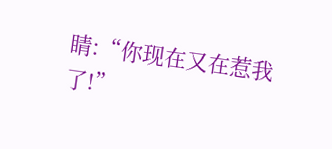睛:“你现在又在惹我了!”